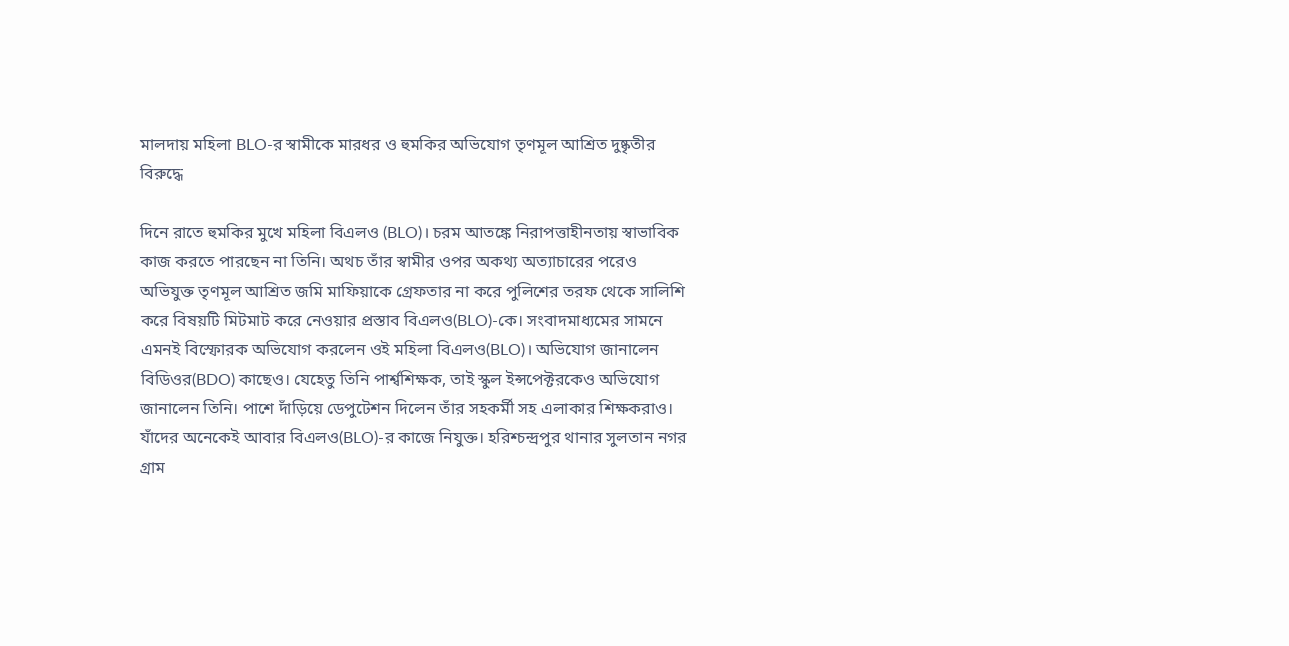মালদায় মহিলা BLO-র স্বামীকে মারধর ও হুমকির অভিযোগ তৃণমূল আশ্রিত দুষ্কৃতীর বিরুদ্ধে

দিনে রাতে হুমকির মুখে মহিলা বিএলও (BLO)। চরম আতঙ্কে নিরাপত্তাহীনতায় স্বাভাবিক কাজ করতে পারছেন না তিনি। অথচ তাঁর স্বামীর ওপর অকথ্য অত্যাচারের পরেও অভিযুক্ত তৃণমূল আশ্রিত জমি মাফিয়াকে গ্রেফতার না করে পুলিশের তরফ থেকে সালিশি করে বিষয়টি মিটমাট করে নেওয়ার প্রস্তাব বিএলও(BLO)-কে। সংবাদমাধ্যমের সামনে এমনই বিস্ফোরক অভিযোগ করলেন ওই মহিলা বিএলও(BLO)। অভিযোগ জানালেন বিডিওর(BDO) কাছেও। যেহেতু তিনি পার্শ্বশিক্ষক, তাই স্কুল ইন্সপেক্টরকেও অভিযোগ জানালেন তিনি। পাশে দাঁড়িয়ে ডেপুটেশন দিলেন তাঁর সহকর্মী সহ এলাকার শিক্ষকরাও। যাঁদের অনেকেই আবার বিএলও(BLO)-র কাজে নিযুক্ত। হরিশ্চন্দ্রপুর থানার সুলতান নগর গ্রাম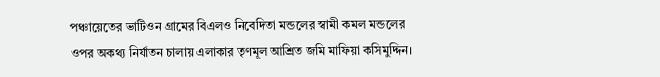পঞ্চায়েতের ভাটিওন গ্রামের বিএলও নিবেদিতা মন্ডলের স্বামী কমল মন্ডলের ওপর অকথ্য নির্যাতন চালায় এলাকার তৃণমূল আশ্রিত জমি মাফিয়া কসিমুদ্দিন।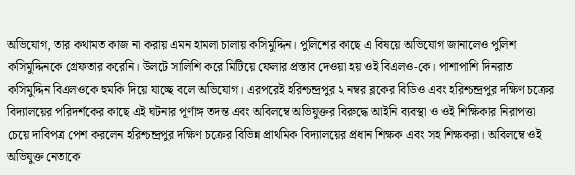অভিযোগ, তার কথামত কাজ না করায় এমন হামলা চালায় কসিমুদ্দিন। পুলিশের কাছে এ বিষয়ে অভিযোগ জানালেও পুলিশ কসিমুদ্দিনকে গ্রেফতার করেনি। উলটে সালিশি করে মিটিয়ে ফেলার প্রস্তাব দেওয়া হয় ওই বিএলও-কে। পাশাপাশি দিনরাত কসিমুদ্দিন বিএলওকে হুমকি দিয়ে যাচ্ছে বলে অভিযোগ। এরপরেই হরিশ্চন্দ্রপুর ২ নম্বর ব্লকের বিডিও এবং হরিশ্চন্দ্রপুর দক্ষিণ চক্রের বিদ্যালয়ের পরিদর্শকের কাছে এই ঘটনার পূর্ণাঙ্গ তদন্ত এবং অবিলম্বে অভিযুক্তর বিরুদ্ধে আইনি ব্যবস্থা ও ওই শিক্ষিকার নিরাপত্তা চেয়ে দাবিপত্র পেশ করলেন হরিশ্চন্দ্রপুর দক্ষিণ চক্রের বিভিন্ন প্রাথমিক বিদ্যালয়ের প্রধান শিক্ষক এবং সহ শিক্ষকরা। অবিলম্বে ওই অভিযুক্ত নেতাকে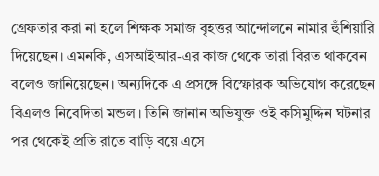গ্রেফতার করা না হলে শিক্ষক সমাজ বৃহত্তর আন্দোলনে নামার হুঁশিয়ারি দিয়েছেন। এমনকি, এসআইআর-এর কাজ থেকে তারা বিরত থাকবেন বলেও জানিয়েছেন। অন্যদিকে এ প্রসঙ্গে বিস্ফোরক অভিযোগ করেছেন বিএলও নিবেদিতা মন্ডল। তিনি জানান অভিযুক্ত ওই কসিমুদ্দিন ঘটনার পর থেকেই প্রতি রাতে বাড়ি বয়ে এসে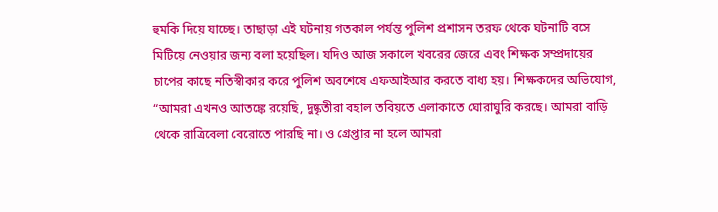হুমকি দিয়ে যাচ্ছে। তাছাড়া এই ঘটনায় গতকাল পর্যন্ত পুলিশ প্রশাসন তরফ থেকে ঘটনাটি বসে মিটিয়ে নেওয়ার জন্য বলা হয়েছিল। যদিও আজ সকালে খবরের জেরে এবং শিক্ষক সম্প্রদায়ের চাপের কাছে নতিস্বীকার করে পুলিশ অবশেষে এফআইআর করতে বাধ্য হয়। শিক্ষকদের অভিযোগ, “আমরা এখনও আতঙ্কে রয়েছি, দুষ্কৃতীরা বহাল তবিয়তে এলাকাতে ঘোরাঘুরি করছে। আমরা বাড়ি থেকে রাত্রিবেলা বেরোতে পারছি না। ও গ্রেপ্তার না হলে আমরা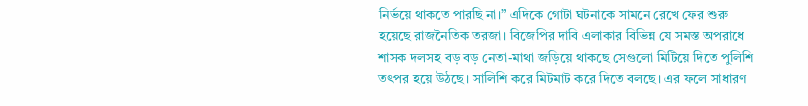নির্ভয়ে থাকতে পারছি না।” এদিকে গোটা ঘটনাকে সামনে রেখে ফের শুরু হয়েছে রাজনৈতিক তরজা। বিজেপির দাবি এলাকার বিভিন্ন যে সমস্ত অপরাধে শাসক দলসহ বড় বড় নেতা-মাথা জড়িয়ে থাকছে সেগুলো মিটিয়ে দিতে পুলিশি তৎপর হয়ে উঠছে। সালিশি করে মিটমাট করে দিতে বলছে। এর ফলে সাধারণ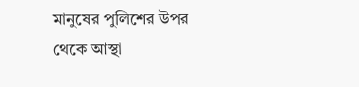মানুষের পুলিশের উপর থেকে আস্থা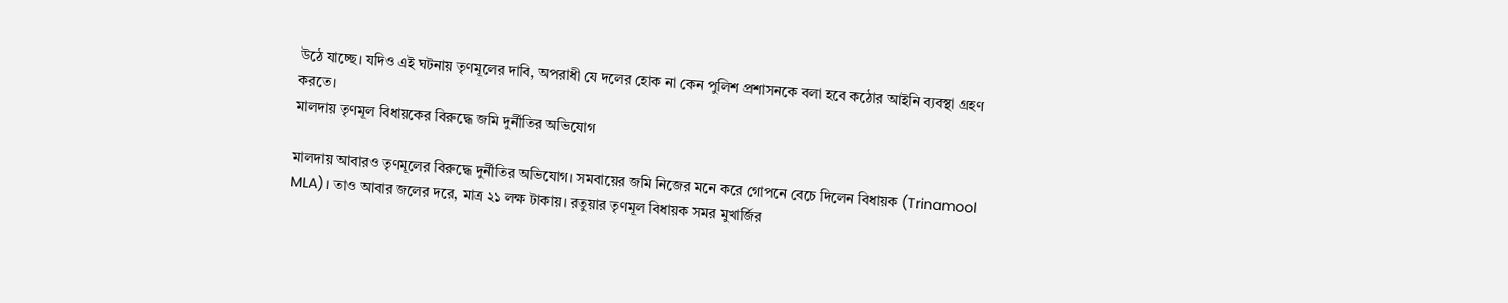উঠে যাচ্ছে। যদিও এই ঘটনায় তৃণমূলের দাবি, অপরাধী যে দলের হোক না কেন পুলিশ প্রশাসনকে বলা হবে কঠোর আইনি ব্যবস্থা গ্রহণ করতে।
মালদায় তৃণমূল বিধায়কের বিরুদ্ধে জমি দুর্নীতির অভিযোগ

মালদায় আবারও তৃণমূলের বিরুদ্ধে দুর্নীতির অভিযোগ। সমবায়ের জমি নিজের মনে করে গোপনে বেচে দিলেন বিধায়ক (Trinamool MLA)। তাও আবার জলের দরে, মাত্র ২১ লক্ষ টাকায়। রতুয়ার তৃণমূল বিধায়ক সমর মুখার্জির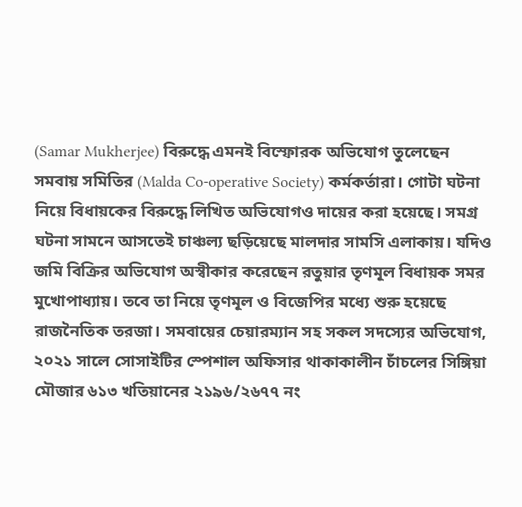(Samar Mukherjee) বিরুদ্ধে এমনই বিস্ফোরক অভিযোগ তুলেছেন সমবায় সমিতির (Malda Co-operative Society) কর্মকর্তারা। গোটা ঘটনা নিয়ে বিধায়কের বিরুদ্ধে লিখিত অভিযোগও দায়ের করা হয়েছে। সমগ্র ঘটনা সামনে আসতেই চাঞ্চল্য ছড়িয়েছে মালদার সামসি এলাকায়। যদিও জমি বিক্রির অভিযোগ অস্বীকার করেছেন রতুয়ার তৃণমূল বিধায়ক সমর মুখোপাধ্যায়। তবে তা নিয়ে তৃণমূল ও বিজেপির মধ্যে শুরু হয়েছে রাজনৈতিক তরজা। সমবায়ের চেয়ারম্যান সহ সকল সদস্যের অভিযোগ, ২০২১ সালে সোসাইটির স্পেশাল অফিসার থাকাকালীন চাঁচলের সিঙ্গিয়া মৌজার ৬১৩ খতিয়ানের ২১৯৬/২৬৭৭ নং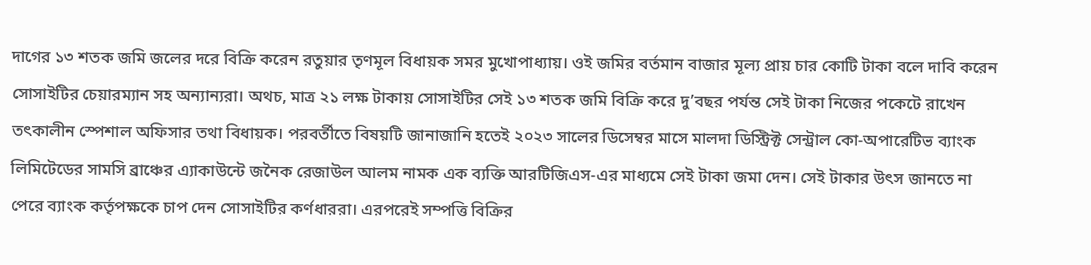দাগের ১৩ শতক জমি জলের দরে বিক্রি করেন রতুয়ার তৃণমূল বিধায়ক সমর মুখোপাধ্যায়। ওই জমির বর্তমান বাজার মূল্য প্রায় চার কোটি টাকা বলে দাবি করেন সোসাইটির চেয়ারম্যান সহ অন্যান্যরা। অথচ, মাত্র ২১ লক্ষ টাকায় সোসাইটির সেই ১৩ শতক জমি বিক্রি করে দু’বছর পর্যন্ত সেই টাকা নিজের পকেটে রাখেন তৎকালীন স্পেশাল অফিসার তথা বিধায়ক। পরবর্তীতে বিষয়টি জানাজানি হতেই ২০২৩ সালের ডিসেম্বর মাসে মালদা ডিস্ট্রিক্ট সেন্ট্রাল কো-অপারেটিভ ব্যাংক লিমিটেডের সামসি ব্রাঞ্চের এ্যাকাউন্টে জনৈক রেজাউল আলম নামক এক ব্যক্তি আরটিজিএস-এর মাধ্যমে সেই টাকা জমা দেন। সেই টাকার উৎস জানতে না পেরে ব্যাংক কর্তৃপক্ষকে চাপ দেন সোসাইটির কর্ণধাররা। এরপরেই সম্পত্তি বিক্রির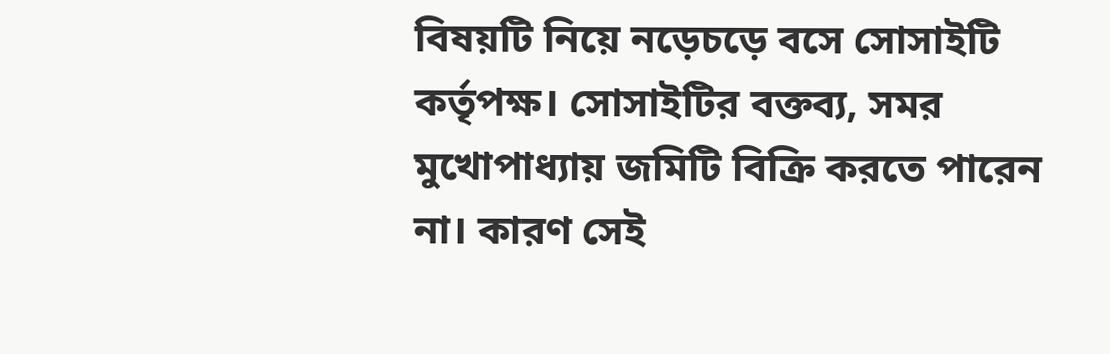বিষয়টি নিয়ে নড়েচড়ে বসে সোসাইটি কর্তৃপক্ষ। সোসাইটির বক্তব্য, সমর মুখোপাধ্যায় জমিটি বিক্রি করতে পারেন না। কারণ সেই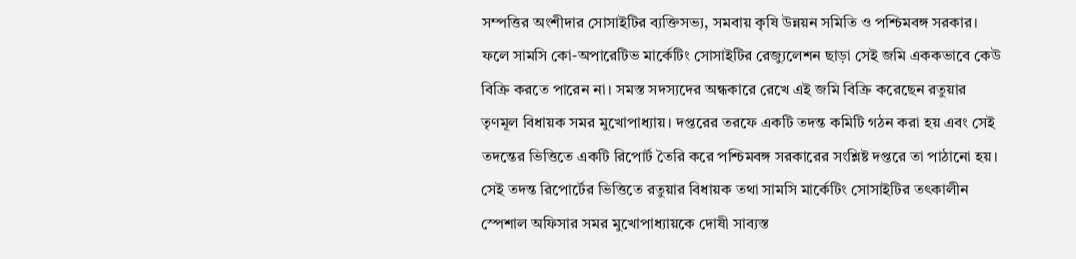সম্পত্তির অংশীদার সোসাইটির ব্যক্তিসভ্য, সমবায় কৃষি উন্নয়ন সমিতি ও পশ্চিমবঙ্গ সরকার। ফলে সামসি কো-অপারেটিভ মার্কেটিং সোসাইটির রেজ্যুলেশন ছাড়া সেই জমি এককভাবে কেউ বিক্রি করতে পারেন না। সমস্ত সদস্যদের অন্ধকারে রেখে এই জমি বিক্রি করেছেন রতুয়ার তৃণমূল বিধায়ক সমর মুখোপাধ্যায়। দপ্তরের তরফে একটি তদন্ত কমিটি গঠন করা হয় এবং সেই তদন্তের ভিত্তিতে একটি রিপোর্ট তৈরি করে পশ্চিমবঙ্গ সরকারের সংশ্লিষ্ট দপ্তরে তা পাঠানো হয়। সেই তদন্ত রিপোর্টের ভিত্তিতে রতুয়ার বিধায়ক তথা সামসি মার্কেটিং সোসাইটির তৎকালীন স্পেশাল অফিসার সমর মুখোপাধ্যায়কে দোষী সাব্যস্ত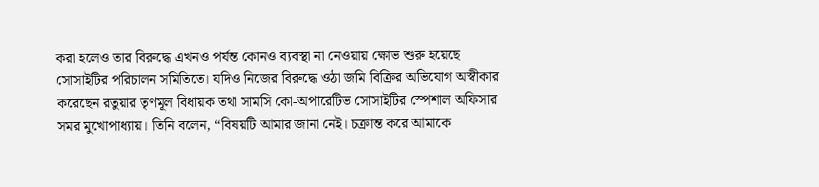করা হলেও তার বিরুদ্ধে এখনও পর্যন্ত কোনও ব্যবস্থা না নেওয়ায় ক্ষোভ শুরু হয়েছে সোসাইটির পরিচালন সমিতিতে। যদিও নিজের বিরুদ্ধে ওঠা জমি বিক্রির অভিযোগ অস্বীকার করেছেন রতুয়ার তৃণমূল বিধায়ক তথা সামসি কো-অপারেটিভ সোসাইটির স্পেশাল অফিসার সমর মুখোপাধ্যায়। তিনি বলেন, “বিষয়টি আমার জানা নেই। চক্রান্ত করে আমাকে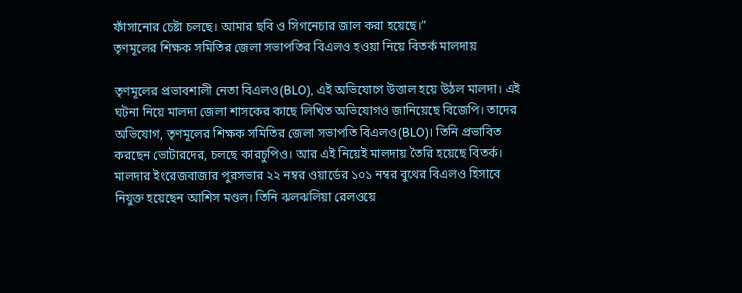ফাঁসানোর চেষ্টা চলছে। আমার ছবি ও সিগনেচার জাল করা হয়েছে।”
তৃণমূলের শিক্ষক সমিতির জেলা সভাপতির বিএলও হওয়া নিয়ে বিতর্ক মালদায়

তৃণমূলের প্রভাবশালী নেতা বিএলও(BLO), এই অভিযোগে উত্তাল হয়ে উঠল মালদা। এই ঘটনা নিয়ে মালদা জেলা শাসকের কাছে লিখিত অভিযোগও জানিয়েছে বিজেপি। তাদের অভিযোগ, তৃণমূলের শিক্ষক সমিতির জেলা সভাপতি বিএলও(BLO)। তিনি প্রভাবিত করছেন ভোটারদের, চলছে কারচুপিও। আর এই নিয়েই মালদায় তৈরি হয়েছে বিতর্ক। মালদার ইংরেজবাজার পুরসভার ২২ নম্বর ওয়ার্ডের ১০১ নম্বর বুথের বিএলও হিসাবে নিযুক্ত হয়েছেন আশিস মণ্ডল। তিনি ঝলঝলিয়া রেলওয়ে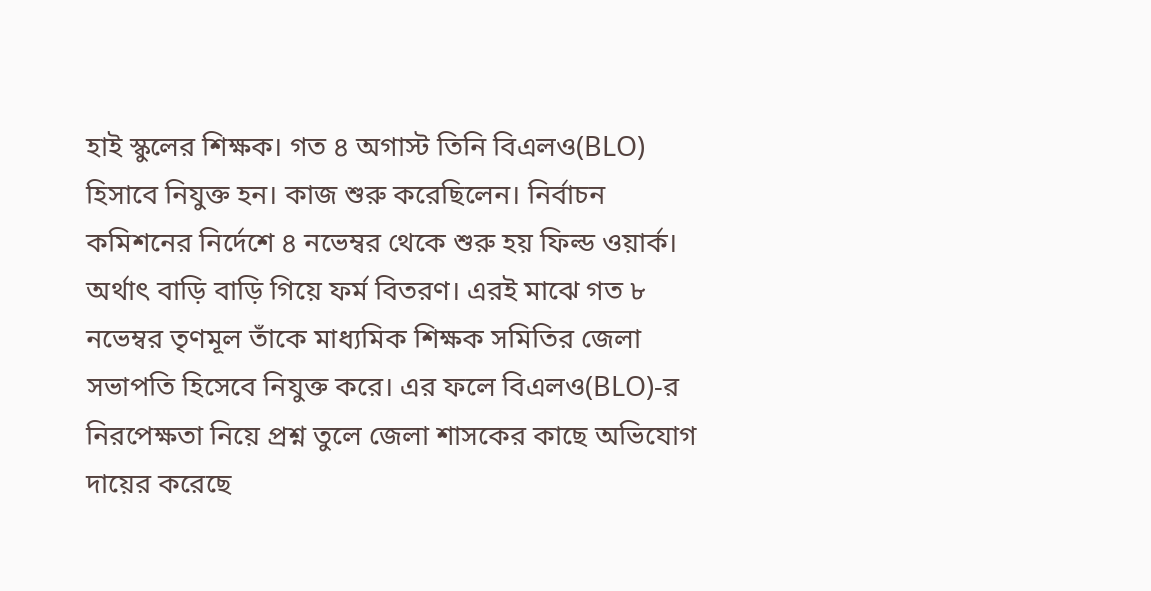হাই স্কুলের শিক্ষক। গত ৪ অগাস্ট তিনি বিএলও(BLO) হিসাবে নিযুক্ত হন। কাজ শুরু করেছিলেন। নির্বাচন কমিশনের নির্দেশে ৪ নভেম্বর থেকে শুরু হয় ফিল্ড ওয়ার্ক। অর্থাৎ বাড়ি বাড়ি গিয়ে ফর্ম বিতরণ। এরই মাঝে গত ৮ নভেম্বর তৃণমূল তাঁকে মাধ্যমিক শিক্ষক সমিতির জেলা সভাপতি হিসেবে নিযুক্ত করে। এর ফলে বিএলও(BLO)-র নিরপেক্ষতা নিয়ে প্রশ্ন তুলে জেলা শাসকের কাছে অভিযোগ দায়ের করেছে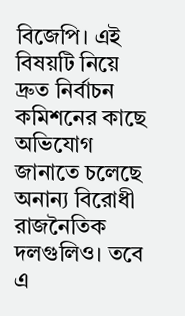বিজেপি। এই বিষয়টি নিয়ে দ্রুত নির্বাচন কমিশনের কাছে অভিযোগ জানাতে চলেছে অনান্য বিরোধী রাজনৈতিক দলগুলিও। তবে এ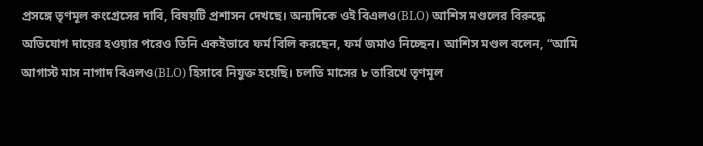প্রসঙ্গে তৃণমূল কংগ্রেসের দাবি, বিষয়টি প্রশাসন দেখছে। অন্যদিকে ওই বিএলও(BLO) আশিস মণ্ডলের বিরুদ্ধে অভিযোগ দায়ের হওয়ার পরেও তিনি একইভাবে ফর্ম বিলি করছেন, ফর্ম জমাও নিচ্ছেন। আশিস মণ্ডল বলেন, “আমি আগাস্ট মাস নাগাদ বিএলও(BLO) হিসাবে নিযুক্ত হয়েছি। চলতি মাসের ৮ তারিখে তৃণমূল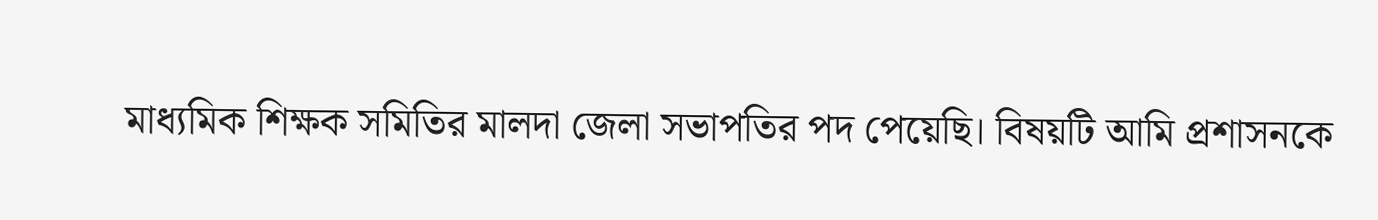মাধ্যমিক শিক্ষক সমিতির মালদা জেলা সভাপতির পদ পেয়েছি। বিষয়টি আমি প্রশাসনকে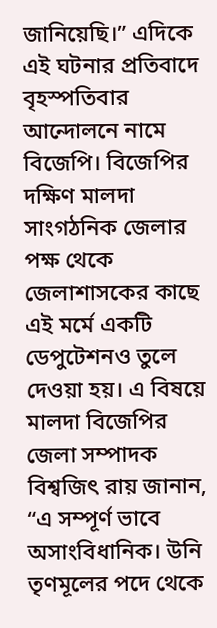জানিয়েছি।” এদিকে এই ঘটনার প্রতিবাদে বৃহস্পতিবার আন্দোলনে নামে বিজেপি। বিজেপির দক্ষিণ মালদা সাংগঠনিক জেলার পক্ষ থেকে জেলাশাসকের কাছে এই মর্মে একটি ডেপুটেশনও তুলে দেওয়া হয়। এ বিষয়ে মালদা বিজেপির জেলা সম্পাদক বিশ্বজিৎ রায় জানান, “এ সম্পূর্ণ ভাবে অসাংবিধানিক। উনি তৃণমূলের পদে থেকে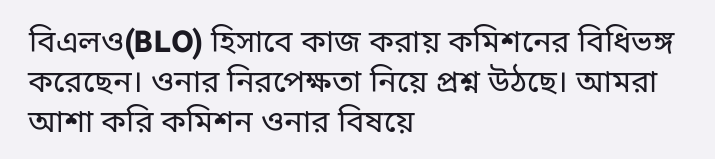বিএলও(BLO) হিসাবে কাজ করায় কমিশনের বিধিভঙ্গ করেছেন। ওনার নিরপেক্ষতা নিয়ে প্রশ্ন উঠছে। আমরা আশা করি কমিশন ওনার বিষয়ে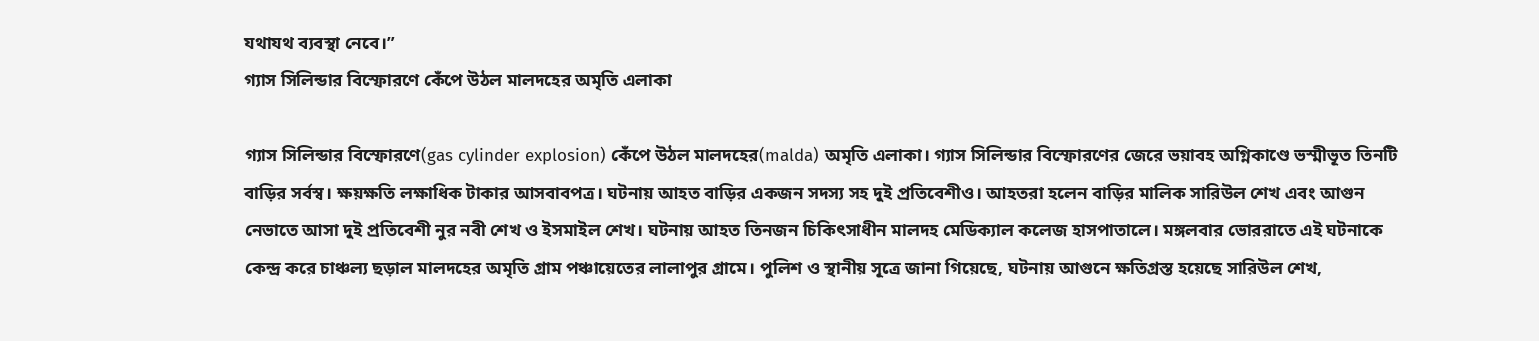যথাযথ ব্যবস্থা নেবে।”
গ্যাস সিলিন্ডার বিস্ফোরণে কেঁপে উঠল মালদহের অমৃতি এলাকা

গ্যাস সিলিন্ডার বিস্ফোরণে(gas cylinder explosion) কেঁপে উঠল মালদহের(malda) অমৃতি এলাকা। গ্যাস সিলিন্ডার বিস্ফোরণের জেরে ভয়াবহ অগ্নিকাণ্ডে ভস্মীভূত তিনটি বাড়ির সর্বস্ব। ক্ষয়ক্ষতি লক্ষাধিক টাকার আসবাবপত্র। ঘটনায় আহত বাড়ির একজন সদস্য সহ দুই প্রতিবেশীও। আহতরা হলেন বাড়ির মালিক সারিউল শেখ এবং আগুন নেভাতে আসা দুই প্রতিবেশী নুর নবী শেখ ও ইসমাইল শেখ। ঘটনায় আহত তিনজন চিকিৎসাধীন মালদহ মেডিক্যাল কলেজ হাসপাতালে। মঙ্গলবার ভোররাতে এই ঘটনাকে কেন্দ্র করে চাঞ্চল্য ছড়াল মালদহের অমৃতি গ্রাম পঞ্চায়েতের লালাপুর গ্রামে। পুলিশ ও স্থানীয় সূত্রে জানা গিয়েছে, ঘটনায় আগুনে ক্ষতিগ্রস্ত হয়েছে সারিউল শেখ,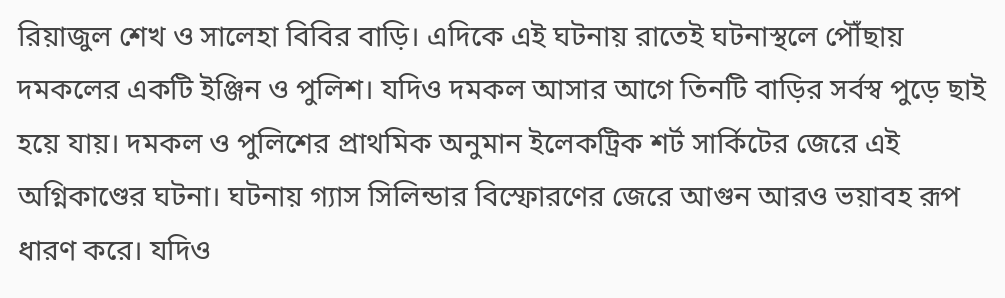রিয়াজুল শেখ ও সালেহা বিবির বাড়ি। এদিকে এই ঘটনায় রাতেই ঘটনাস্থলে পৌঁছায় দমকলের একটি ইঞ্জিন ও পুলিশ। যদিও দমকল আসার আগে তিনটি বাড়ির সর্বস্ব পুড়ে ছাই হয়ে যায়। দমকল ও পুলিশের প্রাথমিক অনুমান ইলেকট্রিক শর্ট সার্কিটের জেরে এই অগ্নিকাণ্ডের ঘটনা। ঘটনায় গ্যাস সিলিন্ডার বিস্ফোরণের জেরে আগুন আরও ভয়াবহ রূপ ধারণ করে। যদিও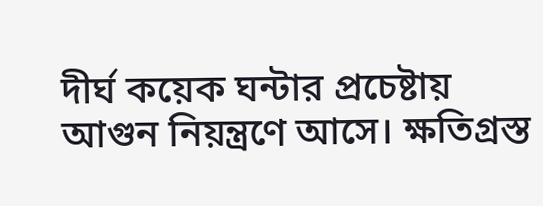দীর্ঘ কয়েক ঘন্টার প্রচেষ্টায় আগুন নিয়ন্ত্রণে আসে। ক্ষতিগ্রস্ত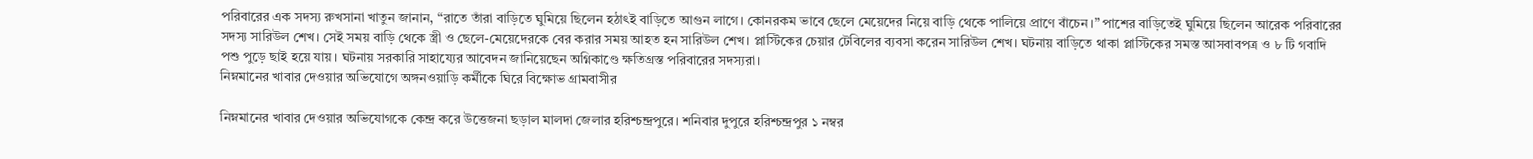পরিবারের এক সদস্য রুখসানা খাতুন জানান, “রাতে তাঁরা বাড়িতে ঘুমিয়ে ছিলেন হঠাৎই বাড়িতে আগুন লাগে। কোনরকম ভাবে ছেলে মেয়েদের নিয়ে বাড়ি থেকে পালিয়ে প্রাণে বাঁচেন।” পাশের বাড়িতেই ঘুমিয়ে ছিলেন আরেক পরিবারের সদস্য সারিউল শেখ। সেই সময় বাড়ি থেকে স্ত্রী ও ছেলে-মেয়েদেরকে বের করার সময় আহত হন সারিউল শেখ। প্লাস্টিকের চেয়ার টেবিলের ব্যবসা করেন সারিউল শেখ। ঘটনায় বাড়িতে থাকা প্লাস্টিকের সমস্ত আসবাবপত্র ও ৮ টি গবাদি পশু পুড়ে ছাই হয়ে যায়। ঘটনায় সরকারি সাহায্যের আবেদন জানিয়েছেন অগ্নিকাণ্ডে ক্ষতিগ্রস্ত পরিবারের সদস্যরা।
নিম্নমানের খাবার দেওয়ার অভিযোগে অঙ্গনওয়াড়ি কর্মীকে ঘিরে বিক্ষোভ গ্রামবাসীর

নিম্নমানের খাবার দেওয়ার অভিযোগকে কেন্দ্র করে উত্তেজনা ছড়াল মালদা জেলার হরিশ্চন্দ্রপুরে। শনিবার দুপুরে হরিশ্চন্দ্রপুর ১ নম্বর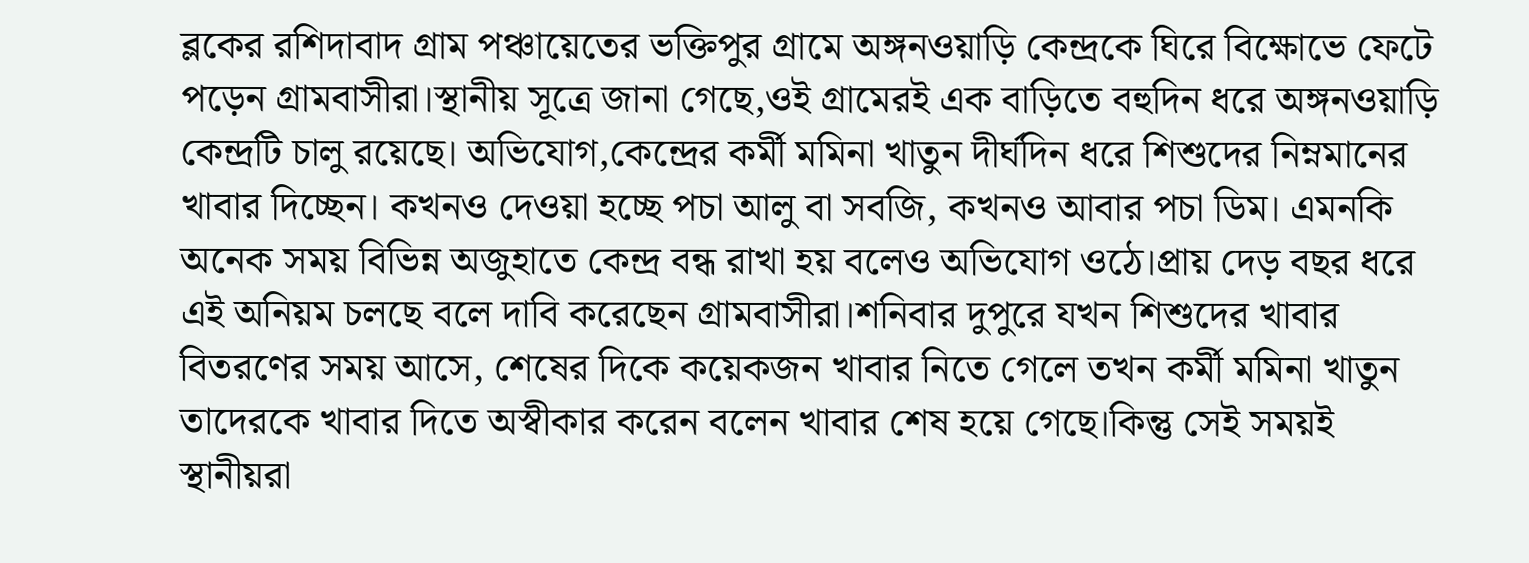ব্লকের রশিদাবাদ গ্রাম পঞ্চায়েতের ভক্তিপুর গ্রামে অঙ্গনওয়াড়ি কেন্দ্রকে ঘিরে বিক্ষোভে ফেটে পড়েন গ্রামবাসীরা।স্থানীয় সূত্রে জানা গেছে,ওই গ্রামেরই এক বাড়িতে বহুদিন ধরে অঙ্গনওয়াড়ি কেন্দ্রটি চালু রয়েছে। অভিযোগ,কেন্দ্রের কর্মী মমিনা খাতুন দীর্ঘদিন ধরে শিশুদের নিম্নমানের খাবার দিচ্ছেন। কখনও দেওয়া হচ্ছে পচা আলু বা সবজি, কখনও আবার পচা ডিম। এমনকি অনেক সময় বিভিন্ন অজুহাতে কেন্দ্র বন্ধ রাখা হয় বলেও অভিযোগ ওঠে।প্রায় দেড় বছর ধরে এই অনিয়ম চলছে বলে দাবি করেছেন গ্রামবাসীরা।শনিবার দুপুরে যখন শিশুদের খাবার বিতরণের সময় আসে, শেষের দিকে কয়েকজন খাবার নিতে গেলে তখন কর্মী মমিনা খাতুন তাদেরকে খাবার দিতে অস্বীকার করেন বলেন খাবার শেষ হয়ে গেছে।কিন্তু সেই সময়ই স্থানীয়রা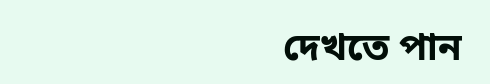দেখতে পান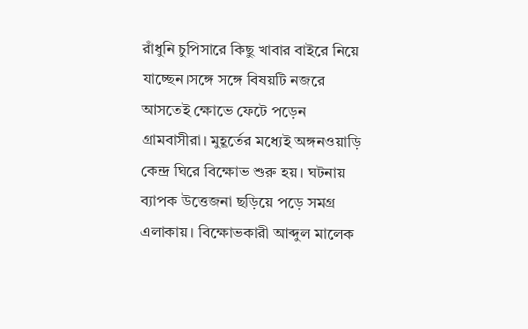রাঁধুনি চুপিসারে কিছু খাবার বাইরে নিয়ে যাচ্ছেন।সঙ্গে সঙ্গে বিষয়টি নজরে আসতেই ক্ষোভে ফেটে পড়েন গ্রামবাসীরা। মুহূর্তের মধ্যেই অঙ্গনওয়াড়ি কেন্দ্র ঘিরে বিক্ষোভ শুরু হয়। ঘটনায় ব্যাপক উত্তেজনা ছড়িয়ে পড়ে সমগ্র এলাকায়। বিক্ষোভকারী আব্দুল মালেক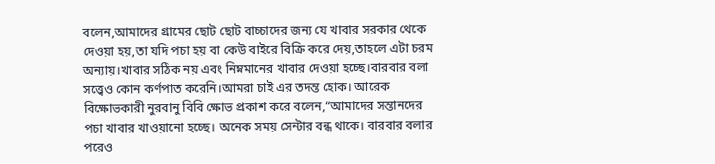বলেন,আমাদের গ্রামের ছোট ছোট বাচ্চাদের জন্য যে খাবার সরকার থেকে দেওয়া হয়,তা যদি পচা হয় বা কেউ বাইরে বিক্রি করে দেয়,তাহলে এটা চরম অন্যায়।খাবার সঠিক নয় এবং নিম্নমানের খাবার দেওয়া হচ্ছে।বারবার বলা সত্ত্বেও কোন কর্ণপাত করেনি।আমরা চাই এর তদন্ত হোক। আরেক বিক্ষোভকারী নুরবানু বিবি ক্ষোভ প্রকাশ করে বলেন,“আমাদের সন্তানদের পচা খাবার খাওয়ানো হচ্ছে। অনেক সময় সেন্টার বন্ধ থাকে। বারবার বলার পরেও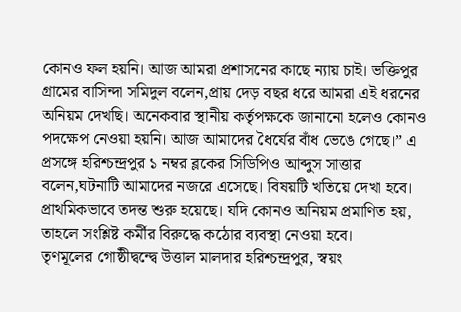কোনও ফল হয়নি। আজ আমরা প্রশাসনের কাছে ন্যায় চাই। ভক্তিপুর গ্রামের বাসিন্দা সমিদুল বলেন,প্রায় দেড় বছর ধরে আমরা এই ধরনের অনিয়ম দেখছি। অনেকবার স্থানীয় কর্তৃপক্ষকে জানানো হলেও কোনও পদক্ষেপ নেওয়া হয়নি। আজ আমাদের ধৈর্যের বাঁধ ভেঙে গেছে।” এ প্রসঙ্গে হরিশ্চন্দ্রপুর ১ নম্বর ব্লকের সিডিপিও আব্দুস সাত্তার বলেন,ঘটনাটি আমাদের নজরে এসেছে। বিষয়টি খতিয়ে দেখা হবে। প্রাথমিকভাবে তদন্ত শুরু হয়েছে। যদি কোনও অনিয়ম প্রমাণিত হয়, তাহলে সংশ্লিষ্ট কর্মীর বিরুদ্ধে কঠোর ব্যবস্থা নেওয়া হবে।
তৃণমূলের গোষ্ঠীদ্বন্দ্বে উত্তাল মালদার হরিশ্চন্দ্রপুর, স্বয়ং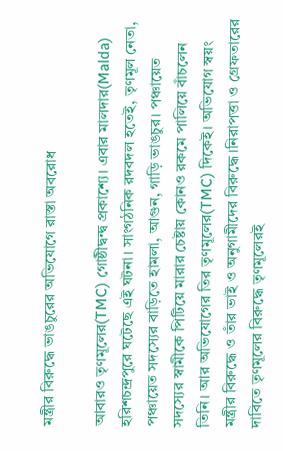মন্ত্রীর বিরুদ্ধে ভাঙচুরের অভিযোগে রাস্তা অবরোধ

আবারও তৃণমূলের(TMC) গোষ্ঠীদ্বন্দ্ব প্রকাশ্যে। এবার মালদার(Malda) হরিশচন্দ্রপুরে ঘটেছে এই ঘটনা। সাংগঠনিক রদবদল হতেই, তৃণমূল নেতা, পঞ্চায়েত সদস্যের বাড়িতে হামলা, আগুন, গাড়ি ভাঙচুর। পঞ্চায়েত সদস্যের স্বামীকে পিটিয়ে মারার চেষ্টায় কোনও রকমে পালিয়ে বাঁচলেন তিনি। আর অভিযোগের তির তৃণমূলের(TMC) দিকেই। অভিযোগ স্বয়ং মন্ত্রীর বিরুদ্ধে ও তাঁর ভাই ও অনুগামীদের বিরুদ্ধে।নিরাপত্তা ও গ্রেফতারের দাবিতে তৃণমূলের বিরুদ্ধে তৃণমূলেরই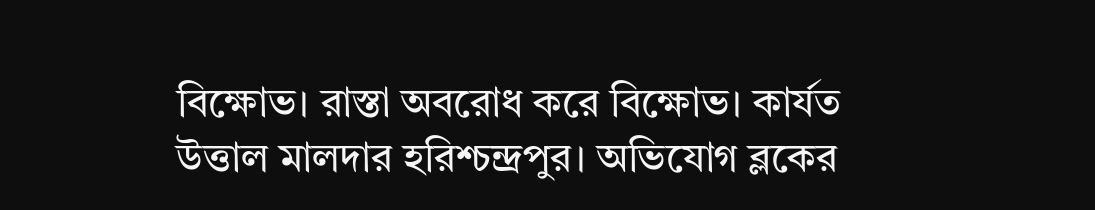বিক্ষোভ। রাস্তা অবরোধ করে বিক্ষোভ। কার্যত উত্তাল মালদার হরিশ্চন্দ্রপুর। অভিযোগ ব্লকের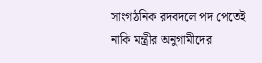সাংগঠনিক রদবদলে পদ পেতেই নাকি মন্ত্রীর অনুগামীদের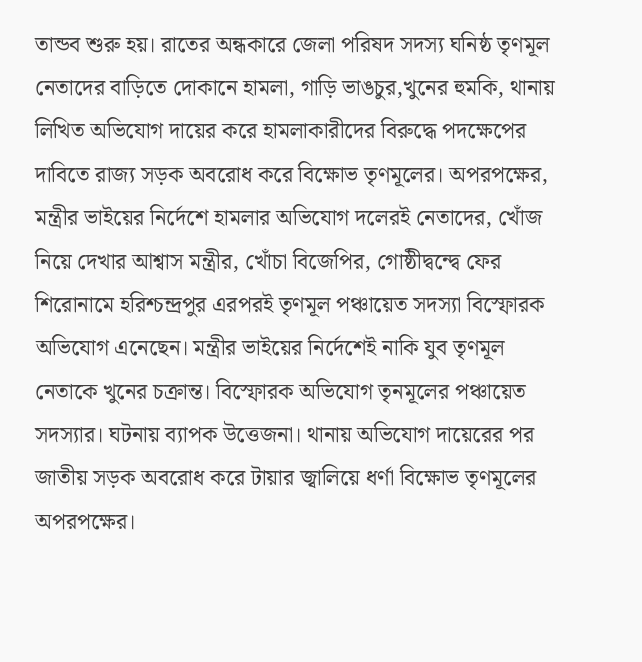তান্ডব শুরু হয়। রাতের অন্ধকারে জেলা পরিষদ সদস্য ঘনিষ্ঠ তৃণমূল নেতাদের বাড়িতে দোকানে হামলা, গাড়ি ভাঙচুর,খুনের হুমকি, থানায় লিখিত অভিযোগ দায়ের করে হামলাকারীদের বিরুদ্ধে পদক্ষেপের দাবিতে রাজ্য সড়ক অবরোধ করে বিক্ষোভ তৃণমূলের। অপরপক্ষের, মন্ত্রীর ভাইয়ের নির্দেশে হামলার অভিযোগ দলেরই নেতাদের, খোঁজ নিয়ে দেখার আশ্বাস মন্ত্রীর, খোঁচা বিজেপির, গোষ্ঠীদ্বন্দ্বে ফের শিরোনামে হরিশ্চন্দ্রপুর এরপরই তৃণমূল পঞ্চায়েত সদস্যা বিস্ফোরক অভিযোগ এনেছেন। মন্ত্রীর ভাইয়ের নির্দেশেই নাকি যুব তৃণমূল নেতাকে খুনের চক্রান্ত। বিস্ফোরক অভিযোগ তৃনমূলের পঞ্চায়েত সদস্যার। ঘটনায় ব্যাপক উত্তেজনা। থানায় অভিযোগ দায়েরের পর জাতীয় সড়ক অবরোধ করে টায়ার জ্বালিয়ে ধর্ণা বিক্ষোভ তৃণমূলের অপরপক্ষের।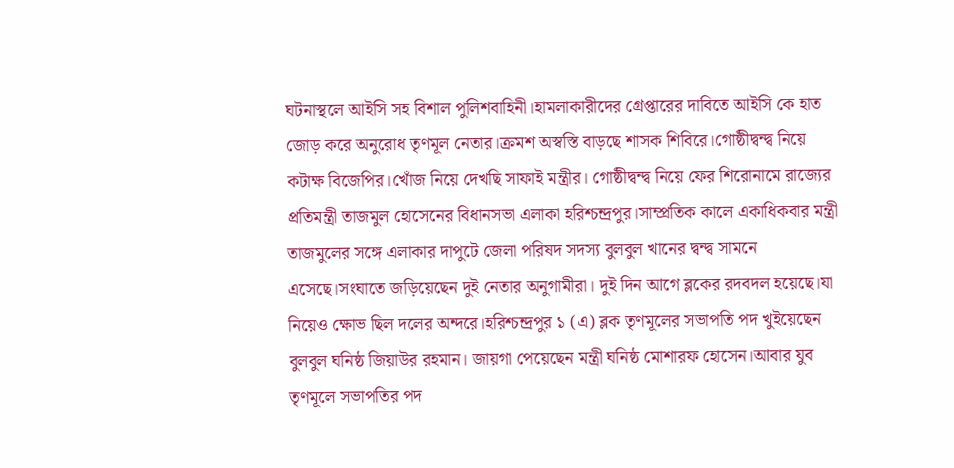ঘটনাস্থলে আইসি সহ বিশাল পুলিশবাহিনী।হামলাকারীদের গ্রেপ্তারের দাবিতে আইসি কে হাত জোড় করে অনুরোধ তৃণমূল নেতার।ক্রমশ অস্বস্তি বাড়ছে শাসক শিবিরে।গোষ্ঠীদ্বন্দ্ব নিয়ে কটাক্ষ বিজেপির।খোঁজ নিয়ে দেখছি সাফাই মন্ত্রীর। গোষ্ঠীদ্বন্দ্ব নিয়ে ফের শিরোনামে রাজ্যের প্রতিমন্ত্রী তাজমুল হোসেনের বিধানসভা এলাকা হরিশ্চন্দ্রপুর।সাম্প্রতিক কালে একাধিকবার মন্ত্রী তাজমুলের সঙ্গে এলাকার দাপুটে জেলা পরিষদ সদস্য বুলবুল খানের দ্বন্দ্ব সামনে এসেছে।সংঘাতে জড়িয়েছেন দুই নেতার অনুগামীরা। দুই দিন আগে ব্লকের রদবদল হয়েছে।যা নিয়েও ক্ষোভ ছিল দলের অন্দরে।হরিশ্চন্দ্রপুর ১ (এ) ব্লক তৃণমূলের সভাপতি পদ খুইয়েছেন বুলবুল ঘনিষ্ঠ জিয়াউর রহমান। জায়গা পেয়েছেন মন্ত্রী ঘনিষ্ঠ মোশারফ হোসেন।আবার যুব তৃণমূলে সভাপতির পদ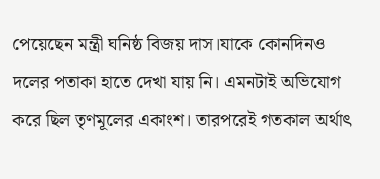পেয়েছেন মন্ত্রী ঘনিষ্ঠ বিজয় দাস।যাকে কোনদিনও দলের পতাকা হাতে দেখা যায় নি। এমনটাই অভিযোগ করে ছিল তৃণমূলের একাংশ। তারপরেই গতকাল অর্থাৎ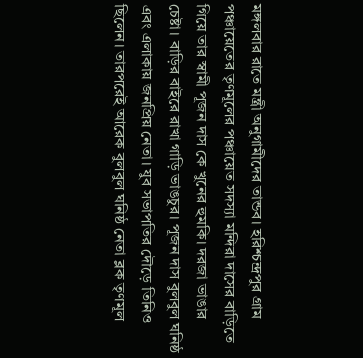মঙ্গলবার রাতে মন্ত্রী অনুগামীদের তান্ডব। হরিশ্চন্দ্রপুর গ্রাম পঞ্চায়েতের তৃণমূলের পঞ্চায়েত সদস্যা মন্দিরা দাসের বাড়িতে গিয়ে তার স্বামী পূজন দাস কে খুনের হুমকি। দরজা ভাঙার চেষ্টা। বাড়ির বাইরে রাখা গাড়ি ভাঙচুর। পূজন দাস বুলবুল ঘনিষ্ঠ এবং এলাকায় জনপ্রিয় নেতা। যুব সভাপতির দৌড়ে তিনিও ছিলেন। তারপরেই আরেক বুলবুল ঘনিষ্ঠ নেতা ব্লক তৃণমূল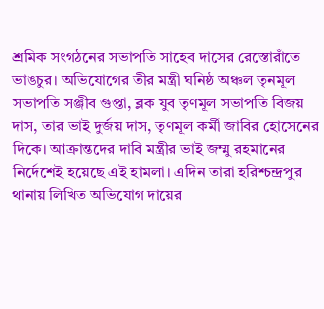শ্রমিক সংগঠনের সভাপতি সাহেব দাসের রেস্তোরাঁতে ভাঙচুর। অভিযোগের তীর মন্ত্রী ঘনিষ্ঠ অঞ্চল তৃনমূল সভাপতি সঞ্জীব গুপ্তা, ব্লক যুব তৃণমূল সভাপতি বিজয় দাস, তার ভাই দুর্জয় দাস, তৃণমূল কর্মী জাবির হোসেনের দিকে। আক্রান্তদের দাবি মন্ত্রীর ভাই জম্মু রহমানের নির্দেশেই হয়েছে এই হামলা। এদিন তারা হরিশ্চন্দ্রপুর থানায় লিখিত অভিযোগ দায়ের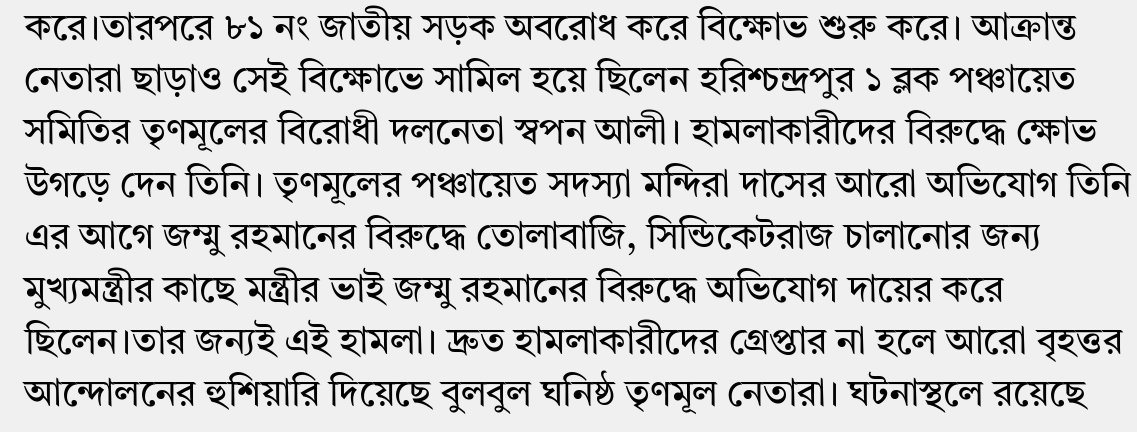করে।তারপরে ৮১ নং জাতীয় সড়ক অবরোধ করে বিক্ষোভ শুরু করে। আক্রান্ত নেতারা ছাড়াও সেই বিক্ষোভে সামিল হয়ে ছিলেন হরিশ্চন্দ্রপুর ১ ব্লক পঞ্চায়েত সমিতির তৃণমূলের বিরোধী দলনেতা স্বপন আলী। হামলাকারীদের বিরুদ্ধে ক্ষোভ উগড়ে দেন তিনি। তৃণমূলের পঞ্চায়েত সদস্যা মন্দিরা দাসের আরো অভিযোগ তিনি এর আগে জম্মু রহমানের বিরুদ্ধে তোলাবাজি, সিন্ডিকেটরাজ চালানোর জন্য মুখ্যমন্ত্রীর কাছে মন্ত্রীর ভাই জম্মু রহমানের বিরুদ্ধে অভিযোগ দায়ের করে ছিলেন।তার জন্যই এই হামলা। দ্রুত হামলাকারীদের গ্রেপ্তার না হলে আরো বৃহত্তর আন্দোলনের হুশিয়ারি দিয়েছে বুলবুল ঘনিষ্ঠ তৃণমূল নেতারা। ঘটনাস্থলে রয়েছে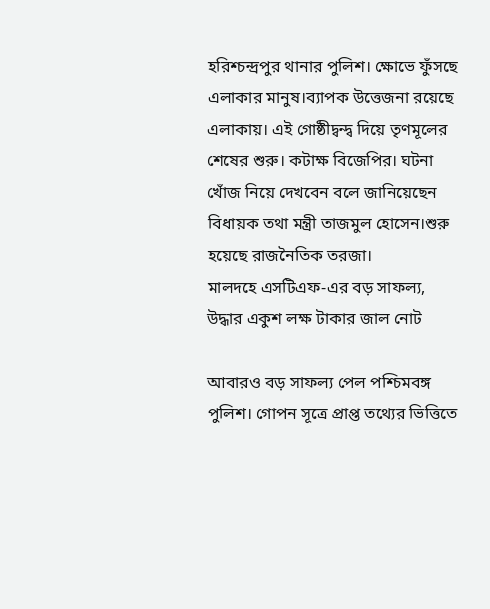হরিশ্চন্দ্রপুর থানার পুলিশ। ক্ষোভে ফুঁসছে এলাকার মানুষ।ব্যাপক উত্তেজনা রয়েছে এলাকায়। এই গোষ্ঠীদ্বন্দ্ব দিয়ে তৃণমূলের শেষের শুরু। কটাক্ষ বিজেপির। ঘটনা খোঁজ নিয়ে দেখবেন বলে জানিয়েছেন বিধায়ক তথা মন্ত্রী তাজমুল হোসেন।শুরু হয়েছে রাজনৈতিক তরজা।
মালদহে এসটিএফ-এর বড় সাফল্য, উদ্ধার একুশ লক্ষ টাকার জাল নোট

আবারও বড় সাফল্য পেল পশ্চিমবঙ্গ পুলিশ। গোপন সূত্রে প্রাপ্ত তথ্যের ভিত্তিতে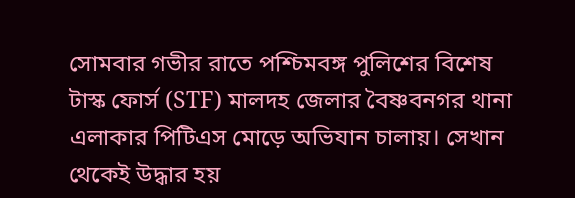সোমবার গভীর রাতে পশ্চিমবঙ্গ পুলিশের বিশেষ টাস্ক ফোর্স (STF) মালদহ জেলার বৈষ্ণবনগর থানা এলাকার পিটিএস মোড়ে অভিযান চালায়। সেখান থেকেই উদ্ধার হয়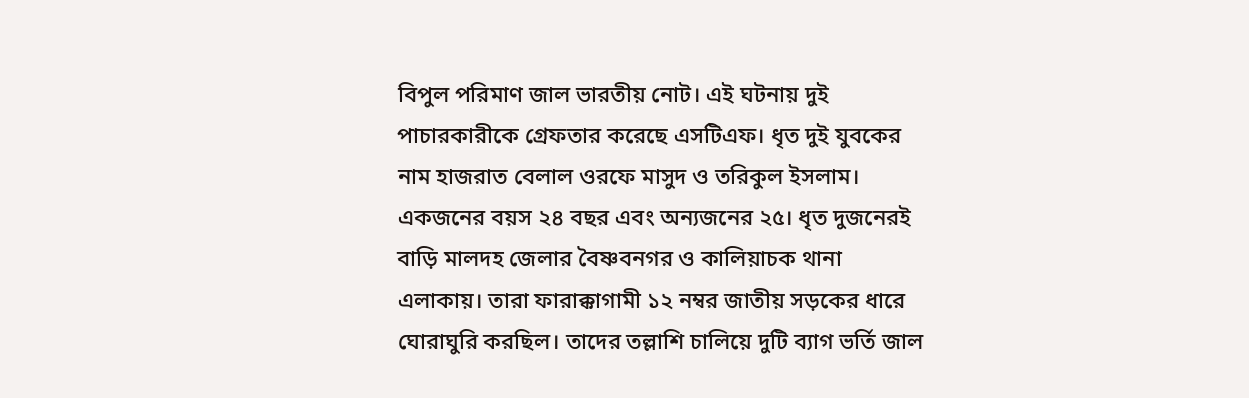বিপুল পরিমাণ জাল ভারতীয় নোট। এই ঘটনায় দুই পাচারকারীকে গ্রেফতার করেছে এসটিএফ। ধৃত দুই যুবকের নাম হাজরাত বেলাল ওরফে মাসুদ ও তরিকুল ইসলাম। একজনের বয়স ২৪ বছর এবং অন্যজনের ২৫। ধৃত দুজনেরই বাড়ি মালদহ জেলার বৈষ্ণবনগর ও কালিয়াচক থানা এলাকায়। তারা ফারাক্কাগামী ১২ নম্বর জাতীয় সড়কের ধারে ঘোরাঘুরি করছিল। তাদের তল্লাশি চালিয়ে দুটি ব্যাগ ভর্তি জাল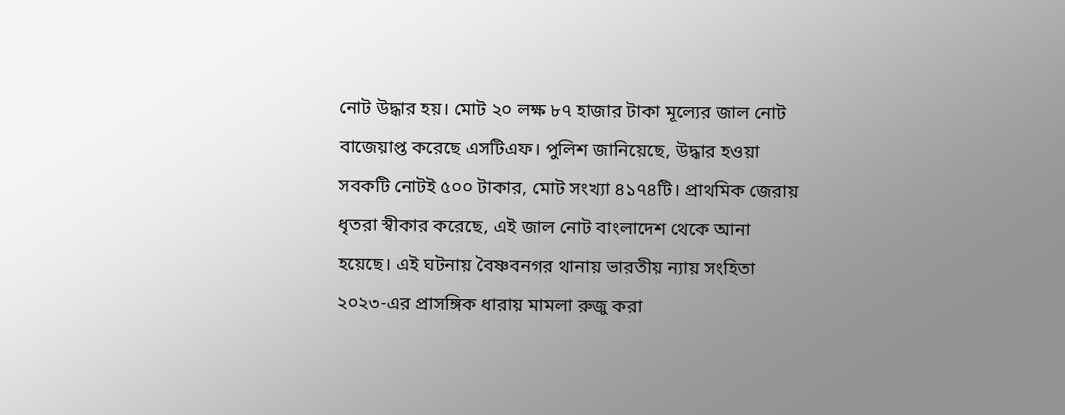নোট উদ্ধার হয়। মোট ২০ লক্ষ ৮৭ হাজার টাকা মূল্যের জাল নোট বাজেয়াপ্ত করেছে এসটিএফ। পুলিশ জানিয়েছে, উদ্ধার হওয়া সবকটি নোটই ৫০০ টাকার, মোট সংখ্যা ৪১৭৪টি। প্রাথমিক জেরায় ধৃতরা স্বীকার করেছে, এই জাল নোট বাংলাদেশ থেকে আনা হয়েছে। এই ঘটনায় বৈষ্ণবনগর থানায় ভারতীয় ন্যায় সংহিতা ২০২৩-এর প্রাসঙ্গিক ধারায় মামলা রুজু করা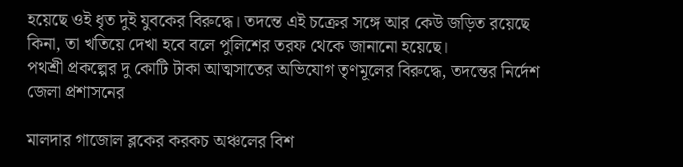হয়েছে ওই ধৃত দুই যুবকের বিরুদ্ধে। তদন্তে এই চক্রের সঙ্গে আর কেউ জড়িত রয়েছে কিনা, তা খতিয়ে দেখা হবে বলে পুলিশের তরফ থেকে জানানো হয়েছে।
পথশ্রী প্রকল্পের দু কোটি টাকা আত্মসাতের অভিযোগ তৃণমূলের বিরুদ্ধে, তদন্তের নির্দেশ জেলা প্রশাসনের

মালদার গাজোল ব্লকের করকচ অঞ্চলের বিশ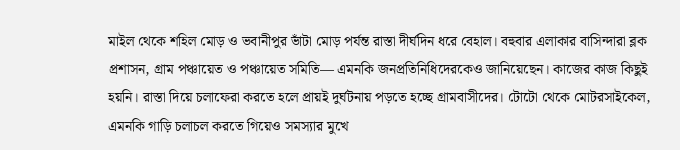মাইল থেকে শহিল মোড় ও ভবানীপুর ভাঁটা মোড় পর্যন্ত রাস্তা দীর্ঘদিন ধরে বেহাল। বহুবার এলাকার বাসিন্দারা ব্লক প্রশাসন, গ্রাম পঞ্চায়েত ও পঞ্চায়েত সমিতি— এমনকি জনপ্রতিনিধিদেরকেও জানিয়েছেন। কাজের কাজ কিছুই হয়নি। রাস্তা দিয়ে চলাফেরা করতে হলে প্রায়ই দুর্ঘটনায় পড়তে হচ্ছে গ্রামবাসীদের। টোটো থেকে মোটরসাইকেল, এমনকি গাড়ি চলাচল করতে গিয়েও সমস্যার মুখে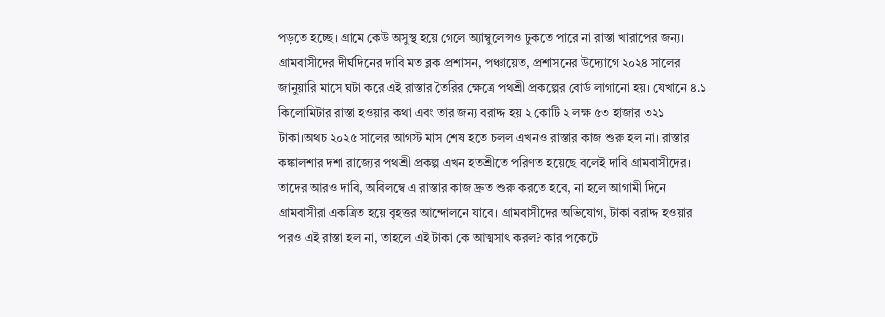পড়তে হচ্ছে। গ্রামে কেউ অসুস্থ হয়ে গেলে অ্যাম্বুলেন্সও ঢুকতে পারে না রাস্তা খারাপের জন্য। গ্রামবাসীদের দীর্ঘদিনের দাবি মত ব্লক প্রশাসন, পঞ্চায়েত, প্রশাসনের উদ্যোগে ২০২৪ সালের জানুয়ারি মাসে ঘটা করে এই রাস্তার তৈরির ক্ষেত্রে পথশ্রী প্রকল্পের বোর্ড লাগানো হয়। যেখানে ৪.১ কিলোমিটার রাস্তা হওয়ার কথা এবং তার জন্য বরাদ্দ হয় ২ কোটি ২ লক্ষ ৫৩ হাজার ৩২১ টাকা।অথচ ২০২৫ সালের আগস্ট মাস শেষ হতে চলল এখনও রাস্তার কাজ শুরু হল না। রাস্তার কঙ্কালশার দশা রাজ্যের পথশ্রী প্রকল্প এখন হতশ্রীতে পরিণত হয়েছে বলেই দাবি গ্রামবাসীদের। তাদের আরও দাবি, অবিলম্বে এ রাস্তার কাজ দ্রুত শুরু করতে হবে, না হলে আগামী দিনে গ্রামবাসীরা একত্রিত হয়ে বৃহত্তর আন্দোলনে যাবে। গ্রামবাসীদের অভিযোগ, টাকা বরাদ্দ হওয়ার পরও এই রাস্তা হল না, তাহলে এই টাকা কে আত্মসাৎ করল? কার পকেটে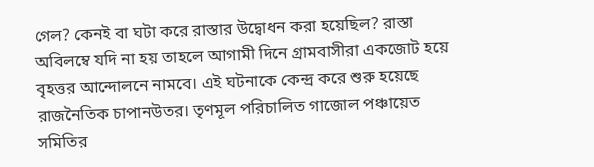গেল? কেনই বা ঘটা করে রাস্তার উদ্বোধন করা হয়েছিল? রাস্তা অবিলম্বে যদি না হয় তাহলে আগামী দিনে গ্রামবাসীরা একজোট হয়ে বৃহত্তর আন্দোলনে নামবে। এই ঘটনাকে কেন্দ্র করে শুরু হয়েছে রাজনৈতিক চাপানউতর। তৃণমূল পরিচালিত গাজোল পঞ্চায়েত সমিতির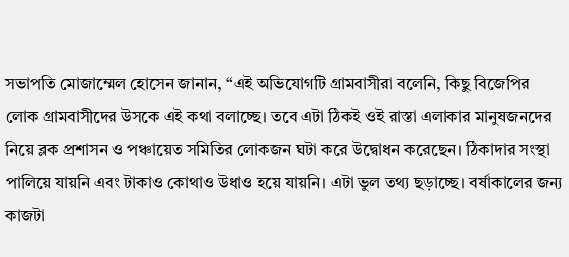সভাপতি মোজাম্মেল হোসেন জানান, “এই অভিযোগটি গ্রামবাসীরা বলেনি, কিছু বিজেপির লোক গ্রামবাসীদের উসকে এই কথা বলাচ্ছে। তবে এটা ঠিকই ওই রাস্তা এলাকার মানুষজনদের নিয়ে ব্লক প্রশাসন ও পঞ্চায়েত সমিতির লোকজন ঘটা করে উদ্বোধন করেছেন। ঠিকাদার সংস্থা পালিয়ে যায়নি এবং টাকাও কোথাও উধাও হয়ে যায়নি। এটা ভুল তথ্য ছড়াচ্ছে। বর্ষাকালের জন্য কাজটা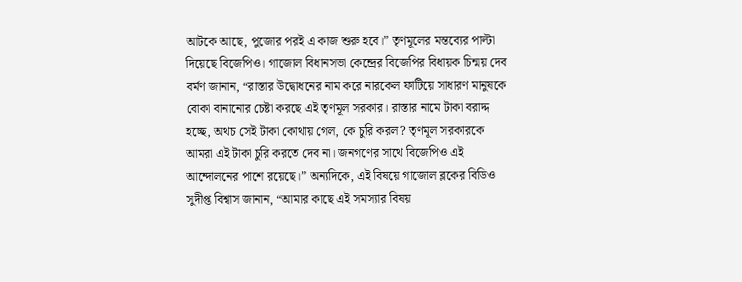আটকে আছে, পুজোর পরই এ কাজ শুরু হবে।” তৃণমূলের মন্তব্যের পাল্টা দিয়েছে বিজেপিও। গাজোল বিধানসভা কেন্দ্রের বিজেপির বিধায়ক চিন্ময় দেব বর্মণ জানান, “রাস্তার উদ্বোধনের নাম করে নারকেল ফাটিয়ে সাধারণ মানুষকে বোকা বানানোর চেষ্টা করছে এই তৃণমূল সরকার। রাস্তার নামে টাকা বরাদ্দ হচ্ছে, অথচ সেই টাকা কোথায় গেল, কে চুরি করল? তৃণমূল সরকারকে আমরা এই টাকা চুরি করতে দেব না। জনগণের সাথে বিজেপিও এই আন্দোলনের পাশে রয়েছে।” অন্যদিকে, এই বিষয়ে গাজোল ব্লকের বিডিও সুদীপ্ত বিশ্বাস জানান, “আমার কাছে এই সমস্যার বিষয়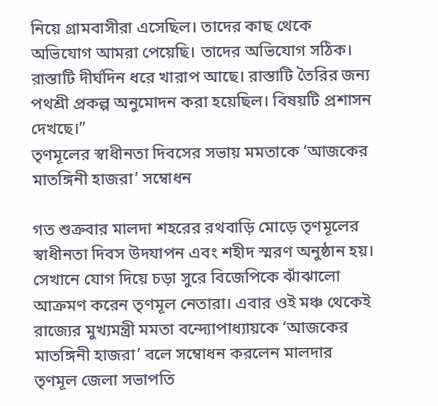নিয়ে গ্রামবাসীরা এসেছিল। তাদের কাছ থেকে অভিযোগ আমরা পেয়েছি। তাদের অভিযোগ সঠিক। রাস্তাটি দীর্ঘদিন ধরে খারাপ আছে। রাস্তাটি তৈরির জন্য পথশ্রী প্রকল্প অনুমোদন করা হয়েছিল। বিষয়টি প্রশাসন দেখছে।”
তৃণমূলের স্বাধীনতা দিবসের সভায় মমতাকে ‘আজকের মাতঙ্গিনী হাজরা’ সম্বোধন

গত শুক্রবার মালদা শহরের রথবাড়ি মোড়ে তৃণমূলের স্বাধীনতা দিবস উদযাপন এবং শহীদ স্মরণ অনুষ্ঠান হয়। সেখানে যোগ দিয়ে চড়া সুরে বিজেপিকে ঝাঁঝালো আক্রমণ করেন তৃণমূল নেতারা। এবার ওই মঞ্চ থেকেই রাজ্যের মুখ্যমন্ত্রী মমতা বন্দ্যোপাধ্যায়কে ‘আজকের মাতঙ্গিনী হাজরা’ বলে সম্বোধন করলেন মালদার তৃণমূল জেলা সভাপতি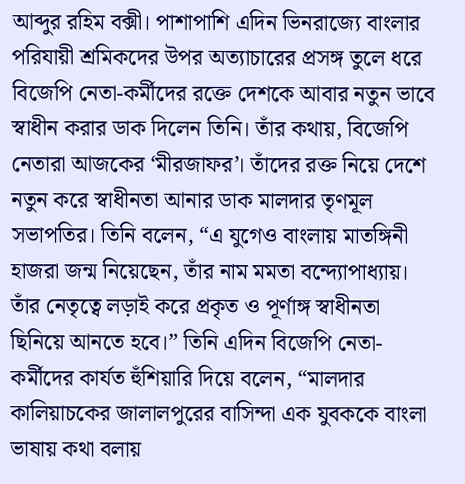আব্দুর রহিম বক্সী। পাশাপাশি এদিন ভিনরাজ্যে বাংলার পরিযায়ী শ্রমিকদের উপর অত্যাচারের প্রসঙ্গ তুলে ধরে বিজেপি নেতা-কর্মীদের রক্তে দেশকে আবার নতুন ভাবে স্বাধীন করার ডাক দিলেন তিনি। তাঁর কথায়, বিজেপি নেতারা আজকের ‘মীরজাফর’। তাঁদের রক্ত নিয়ে দেশে নতুন করে স্বাধীনতা আনার ডাক মালদার তৃণমূল সভাপতির। তিনি বলেন, “এ যুগেও বাংলায় মাতঙ্গিনী হাজরা জন্ম নিয়েছেন, তাঁর নাম মমতা বন্দ্যোপাধ্যায়। তাঁর নেতৃত্বে লড়াই করে প্রকৃত ও পূর্ণাঙ্গ স্বাধীনতা ছিনিয়ে আনতে হবে।” তিনি এদিন বিজেপি নেতা-কর্মীদের কার্যত হুঁশিয়ারি দিয়ে বলেন, “মালদার কালিয়াচকের জালালপুরের বাসিন্দা এক যুবককে বাংলা ভাষায় কথা বলায়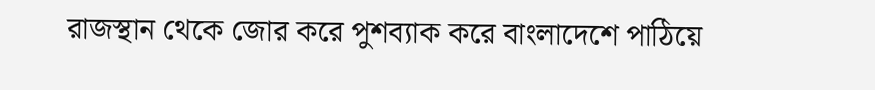রাজস্থান থেকে জোর করে পুশব্যাক করে বাংলাদেশে পাঠিয়ে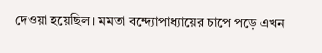দেওয়া হয়েছিল। মমতা বন্দ্যোপাধ্যায়ের চাপে পড়ে এখন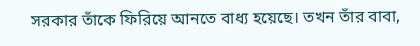সরকার তাঁকে ফিরিয়ে আনতে বাধ্য হয়েছে। তখন তাঁর বাবা,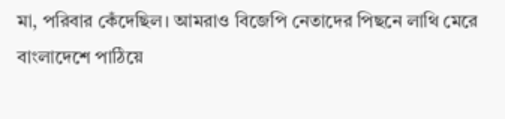মা, পরিবার কেঁদেছিল। আমরাও বিজেপি নেতাদের পিছনে লাথি মেরে বাংলাদেশে পাঠিয়ে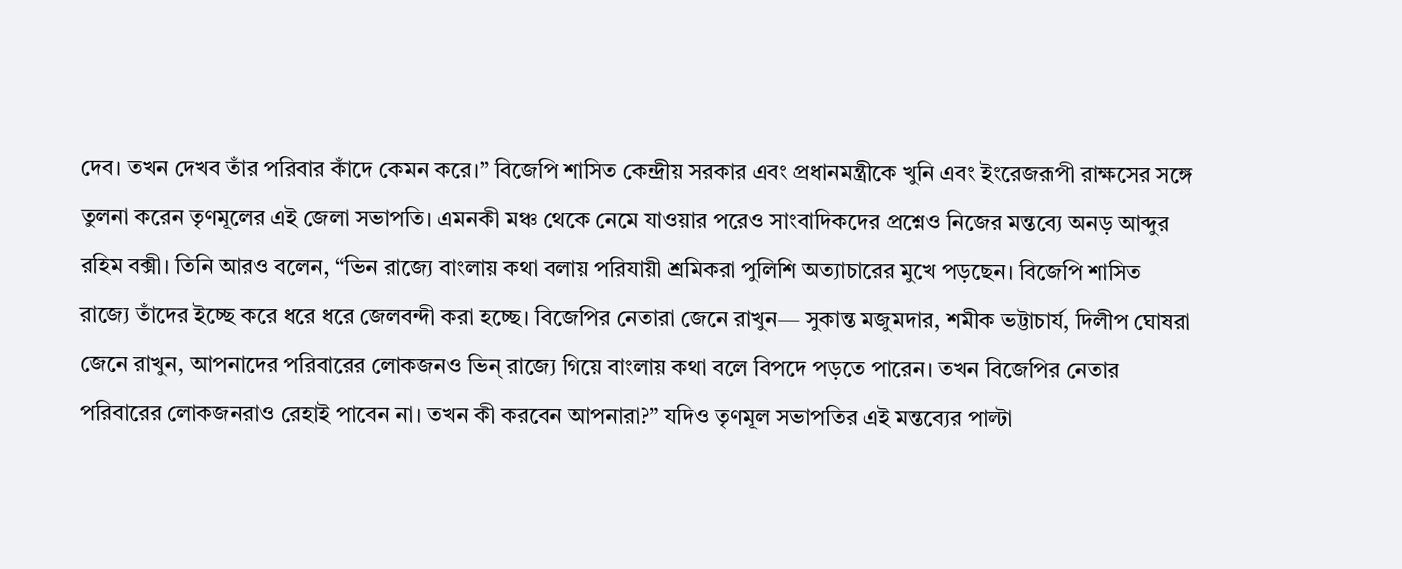দেব। তখন দেখব তাঁর পরিবার কাঁদে কেমন করে।” বিজেপি শাসিত কেন্দ্রীয় সরকার এবং প্রধানমন্ত্রীকে খুনি এবং ইংরেজরূপী রাক্ষসের সঙ্গে তুলনা করেন তৃণমূলের এই জেলা সভাপতি। এমনকী মঞ্চ থেকে নেমে যাওয়ার পরেও সাংবাদিকদের প্রশ্নেও নিজের মন্তব্যে অনড় আব্দুর রহিম বক্সী। তিনি আরও বলেন, “ভিন রাজ্যে বাংলায় কথা বলায় পরিযায়ী শ্রমিকরা পুলিশি অত্যাচারের মুখে পড়ছেন। বিজেপি শাসিত রাজ্যে তাঁদের ইচ্ছে করে ধরে ধরে জেলবন্দী করা হচ্ছে। বিজেপির নেতারা জেনে রাখুন— সুকান্ত মজুমদার, শমীক ভট্টাচার্য, দিলীপ ঘোষরা জেনে রাখুন, আপনাদের পরিবারের লোকজনও ভিন্ রাজ্যে গিয়ে বাংলায় কথা বলে বিপদে পড়তে পারেন। তখন বিজেপির নেতার পরিবারের লোকজনরাও রেহাই পাবেন না। তখন কী করবেন আপনারা?” যদিও তৃণমূল সভাপতির এই মন্তব্যের পাল্টা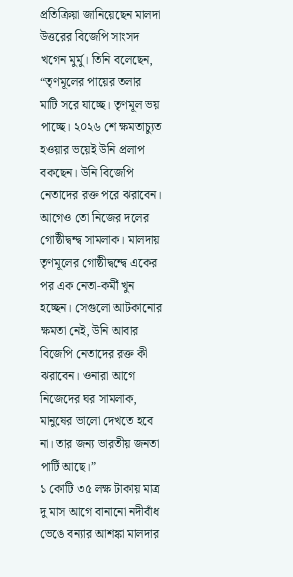প্রতিক্রিয়া জানিয়েছেন মালদা উত্তরের বিজেপি সাংসদ খগেন মুর্মু। তিনি বলেছেন, “তৃণমূলের পায়ের তলার মাটি সরে যাচ্ছে। তৃণমূল ভয় পাচ্ছে। ২০২৬ শে ক্ষমতাচ্যুত হওয়ার ভয়েই উনি প্রলাপ বকছেন। উনি বিজেপি নেতাদের রক্ত পরে ঝরাবেন। আগেও তো নিজের দলের গোষ্ঠীদ্বন্দ্ব সামলাক। মালদায় তৃণমূলের গোষ্ঠীদ্বন্দ্বে একের পর এক নেতা-কর্মী খুন হচ্ছেন। সেগুলো আটকানোর ক্ষমতা নেই, উনি আবার বিজেপি নেতাদের রক্ত কী ঝরাবেন। ওনারা আগে নিজেদের ঘর সামলাক, মানুষের ভালো দেখতে হবে না। তার জন্য ভারতীয় জনতা পার্টি আছে।”
১ কোটি ৩৫ লক্ষ টাকায় মাত্র দু মাস আগে বানানো নদীবাঁধ ভেঙে বন্যার আশঙ্কা মালদার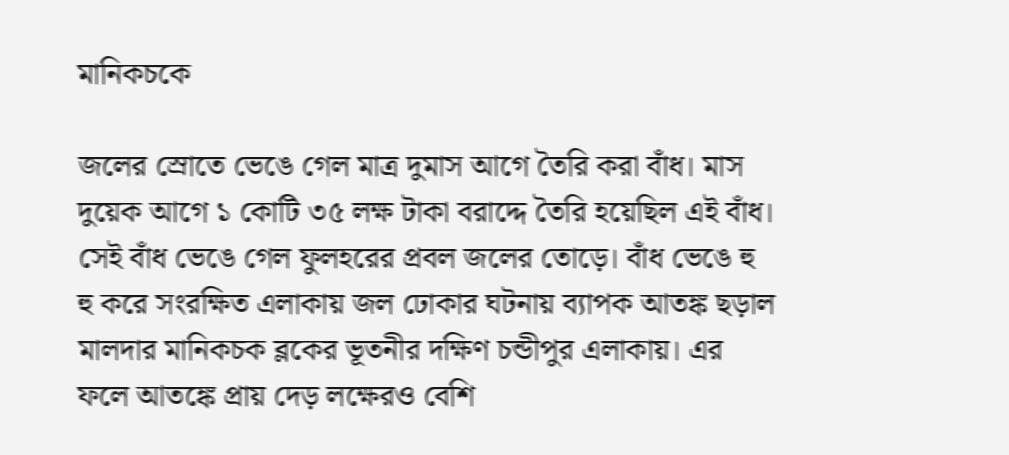মানিকচকে

জলের স্রোতে ভেঙে গেল মাত্র দুমাস আগে তৈরি করা বাঁধ। মাস দুয়েক আগে ১ কোটি ৩৫ লক্ষ টাকা বরাদ্দে তৈরি হয়েছিল এই বাঁধ। সেই বাঁধ ভেঙে গেল ফুলহরের প্রবল জলের তোড়ে। বাঁধ ভেঙে হু হু করে সংরক্ষিত এলাকায় জল ঢোকার ঘটনায় ব্যাপক আতঙ্ক ছড়াল মালদার মানিকচক ব্লকের ভূতনীর দক্ষিণ চন্ডীপুর এলাকায়। এর ফলে আতঙ্কে প্রায় দেড় লক্ষেরও বেশি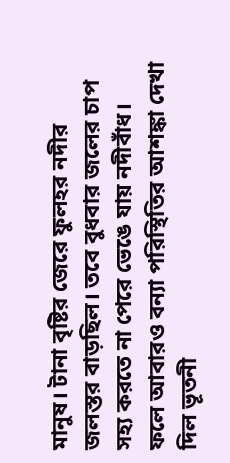মানুষ। টানা বৃষ্টির জেরে ফুলহর নদীর জলস্তর বাড়ছিল। তবে বুধবার জলের চাপ সহ্য করতে না পেরে ভেঙে যায় নদীবাঁধ। ফলে আবারও বন্যা পরিস্থিতির আশঙ্কা দেখা দিল ভূতনী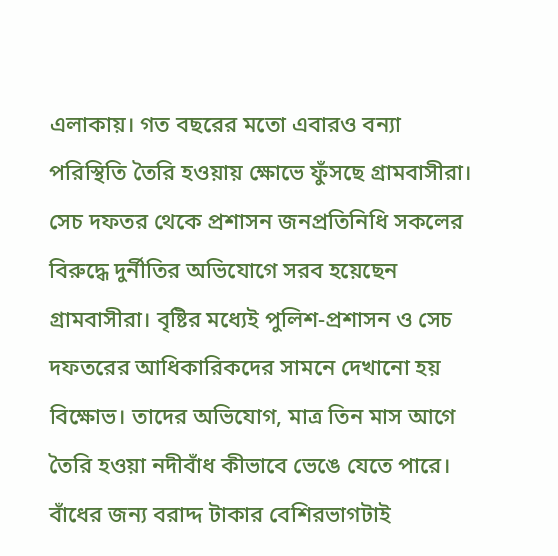এলাকায়। গত বছরের মতো এবারও বন্যা পরিস্থিতি তৈরি হওয়ায় ক্ষোভে ফুঁসছে গ্রামবাসীরা। সেচ দফতর থেকে প্রশাসন জনপ্রতিনিধি সকলের বিরুদ্ধে দুর্নীতির অভিযোগে সরব হয়েছেন গ্রামবাসীরা। বৃষ্টির মধ্যেই পুলিশ-প্রশাসন ও সেচ দফতরের আধিকারিকদের সামনে দেখানো হয় বিক্ষোভ। তাদের অভিযোগ, মাত্র তিন মাস আগে তৈরি হওয়া নদীবাঁধ কীভাবে ভেঙে যেতে পারে। বাঁধের জন্য বরাদ্দ টাকার বেশিরভাগটাই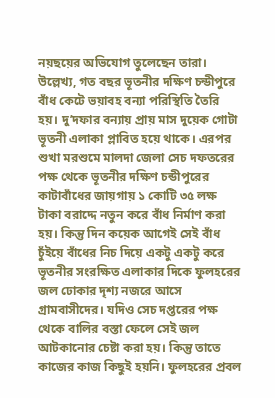নয়ছয়ের অভিযোগ তুলেছেন তারা। উল্লেখ্য, গত বছর ভূতনীর দক্ষিণ চন্ডীপুরে বাঁধ কেটে ভয়াবহ বন্যা পরিস্থিতি তৈরি হয়। দু’দফার বন্যায় প্রায় মাস দুয়েক গোটা ভূতনী এলাকা প্লাবিত হয়ে থাকে। এরপর শুখা মরশুমে মালদা জেলা সেচ দফতরের পক্ষ থেকে ভূতনীর দক্ষিণ চন্ডীপুরের কাটাবাঁধের জায়গায় ১ কোটি ৩৫ লক্ষ টাকা বরাদ্দে নতুন করে বাঁধ নির্মাণ করা হয়। কিন্তু দিন কয়েক আগেই সেই বাঁধ চুঁইয়ে বাঁধের নিচ দিয়ে একটু একটু করে ভূতনীর সংরক্ষিত এলাকার দিকে ফুলহরের জল ঢোকার দৃশ্য নজরে আসে গ্রামবাসীদের। যদিও সেচ দপ্তরের পক্ষ থেকে বালির বস্তা ফেলে সেই জল আটকানোর চেষ্টা করা হয়। কিন্তু তাতে কাজের কাজ কিছুই হয়নি। ফুলহরের প্রবল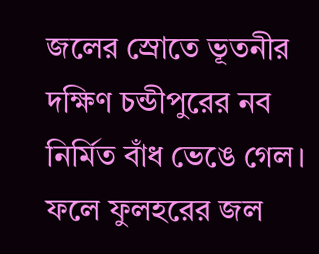জলের স্রোতে ভূতনীর দক্ষিণ চন্ডীপুরের নব নির্মিত বাঁধ ভেঙে গেল। ফলে ফুলহরের জল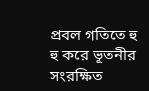প্রবল গতিতে হু হু করে ভূতনীর সংরক্ষিত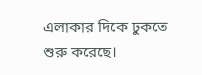এলাকার দিকে ঢুকতে শুরু করেছে।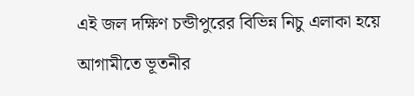এই জল দক্ষিণ চন্ডীপুরের বিভিন্ন নিচু এলাকা হয়ে আগামীতে ভূতনীর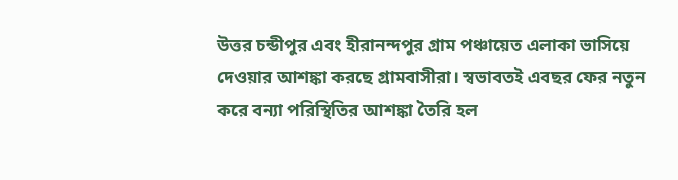উত্তর চন্ডীপুর এবং হীরানন্দপুর গ্রাম পঞ্চায়েত এলাকা ভাসিয়ে দেওয়ার আশঙ্কা করছে গ্রামবাসীরা। স্বভাবতই এবছর ফের নতুন করে বন্যা পরিস্থিতির আশঙ্কা তৈরি হল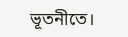ভূতনীতে।